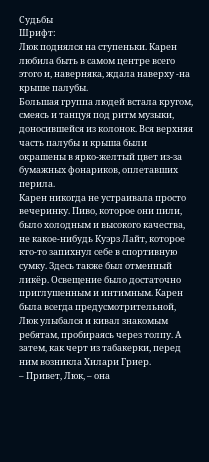Судьбы
Шрифт:
Люк поднялся на ступеньки. Карен любила быть в самом центре всего этого и, наверняка, ждала наверху -на крыше палубы.
Большая группа людей встала кругом, смеясь и танцуя под ритм музыки, доносившейся из колонок. Вся верхняя часть палубы и крыша были окрашены в ярко-желтый цвет из-за бумажных фонариков, оплетавших перила.
Карен никогда не устраивала просто вечеринку. Пиво, которое они пили, было холодным и высокого качества, не какое-нибудь Куэрз Лайт, которое кто-то запихнул себе в спортивную сумку. Здесь также был отменный ликёр. Освещение было достаточно приглушенным и интимным. Карен была всегда предусмотрительной,
Люк улыбался и кивал знакомым ребятам, пробираясь через толпу. А затем, как черт из табакерки, перед ним возникла Хилари Гриер.
– Привет, Люк, – она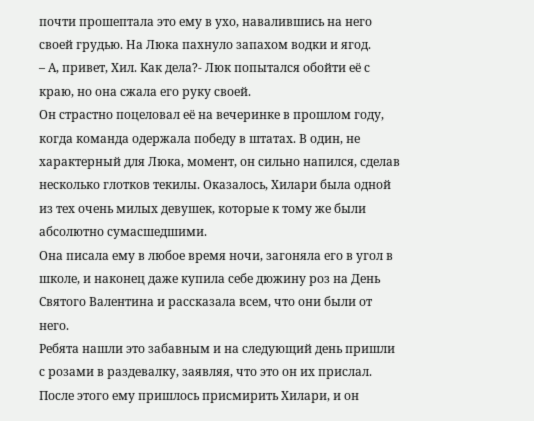почти прошептала это ему в ухо, навалившись на него своей грудью. На Люка пахнуло запахом водки и ягод.
– А, привет, Хил. Как дела?- Люк попытался обойти её с краю, но она сжала его руку своей.
Он страстно поцеловал её на вечеринке в прошлом году, когда команда одержала победу в штатах. В один, не характерный для Люка, момент, он сильно напился, сделав несколько глотков текилы. Оказалось, Хилари была одной из тех очень милых девушек, которые к тому же были абсолютно сумасшедшими.
Она писала ему в любое время ночи, загоняла его в угол в школе, и наконец даже купила себе дюжину роз на День Святого Валентина и рассказала всем, что они были от него.
Ребята нашли это забавным и на следующий день пришли с розами в раздевалку, заявляя, что это он их прислал.
После этого ему пришлось присмирить Хилари, и он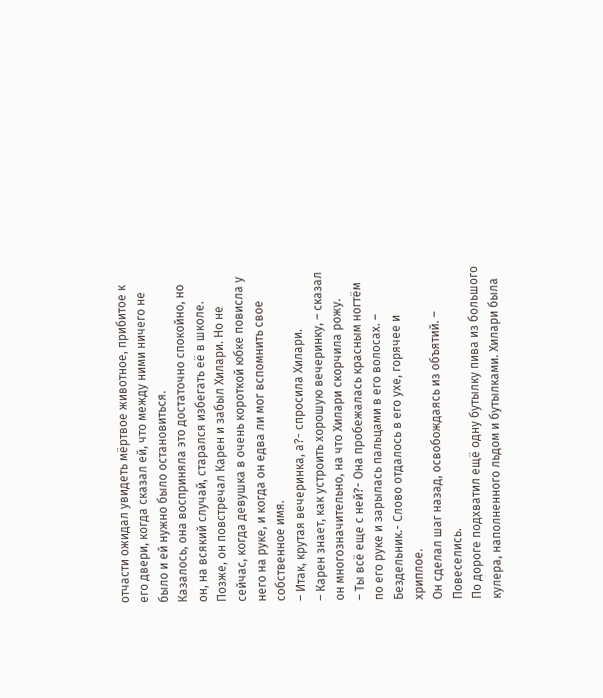отчасти ожидал увидеть мёртвое животное, прибитое к его двери, когда сказал ей, что между ними ничего не было и ей нужно было остановиться.
Казалось, она восприняла это достаточно спокойно, но он, на всякий случай, старался избегать её в школе. Позже, он повстречал Карен и забыл Хилари. Но не сейчас, когда девушка в очень короткой юбке повисла у него на руке, и когда он едва ли мог вспомнить свое собственное имя.
– Итак, крутая вечеринка, а?- спросила Хилари.
– Карен знает, как устроить хорошую вечеринку, – сказал он многозначительно, на что Хилари скорчила рожу.
– Ты всё еще с ней?- Она пробежалась красным ногтём по его руке и зарылась пальцами в его волосах. – Бездельник.- Слово отдалось в его ухе, горячее и хриплое.
Он сделал шаг назад, освобождаясь из объятий. – Повеселись.
По дороге подхватил ещё одну бутылку пива из большого кулера, наполненного льдом и бутылками. Хилари была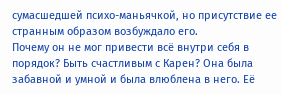сумасшедшей психо-маньячкой, но присутствие ее странным образом возбуждало его.
Почему он не мог привести всё внутри себя в порядок? Быть счастливым с Карен? Она была забавной и умной и была влюблена в него. Её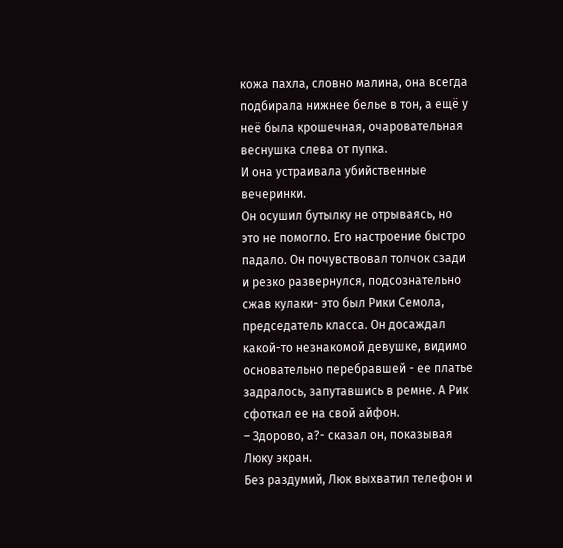кожа пахла, словно малина, она всегда подбирала нижнее белье в тон, а ещё у неё была крошечная, очаровательная веснушка слева от пупка.
И она устраивала убийственные вечеринки.
Он осушил бутылку не отрываясь, но это не помогло. Его настроение быстро падало. Он почувствовал толчок сзади и резко развернулся, подсознательно сжав кулаки- это был Рики Семола, председатель класса. Он досаждал какой-то незнакомой девушке, видимо основательно перебравшей - ее платье задралось, запутавшись в ремне. А Рик сфоткал ее на свой айфон.
– Здорово, а?- сказал он, показывая Люку экран.
Без раздумий, Люк выхватил телефон и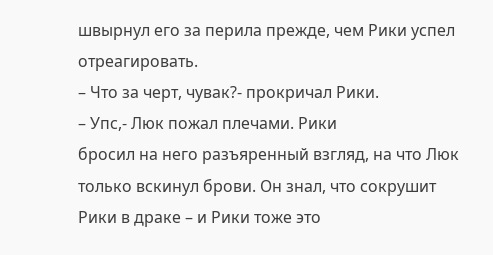швырнул его за перила прежде, чем Рики успел отреагировать.
– Что за черт, чувак?- прокричал Рики.
– Упс,- Люк пожал плечами. Рики
бросил на него разъяренный взгляд, на что Люк только вскинул брови. Он знал, что сокрушит Рики в драке – и Рики тоже это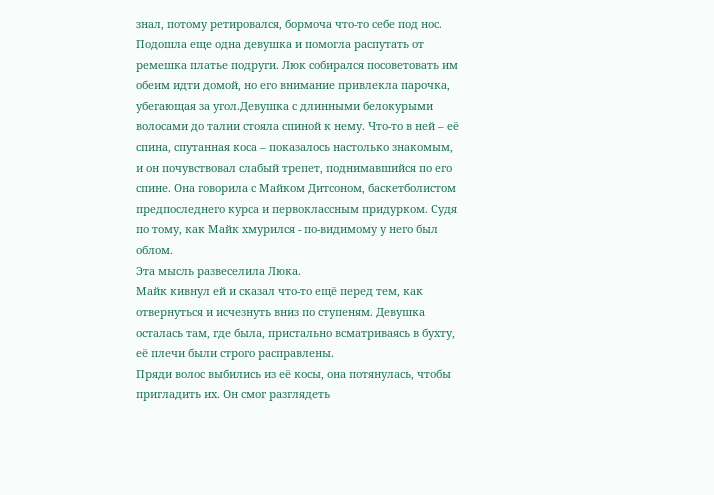знал, потому ретировался, бормоча что-то себе под нос. Подошла еще одна девушка и помогла распутать от ремешка платье подруги. Люк собирался посоветовать им обеим идти домой, но его внимание привлекла парочка, убегающая за угол.Девушка с длинными белокурыми волосами до талии стояла спиной к нему. Что-то в ней – её спина, спутанная коса – показалось настолько знакомым, и он почувствовал слабый трепет, поднимавшийся по его спине. Она говорила с Майком Дитсоном, баскетболистом предпоследнего курса и первоклассным придурком. Судя по тому, как Майк хмурился - по-видимому у него был облом.
Эта мысль развеселила Люка.
Майк кивнул ей и сказал что-то ещё перед тем, как отвернуться и исчезнуть вниз по ступеням. Девушка осталась там, где была, пристально всматриваясь в бухту, её плечи были строго расправлены.
Пряди волос выбились из её косы, она потянулась, чтобы пригладить их. Он смог разглядеть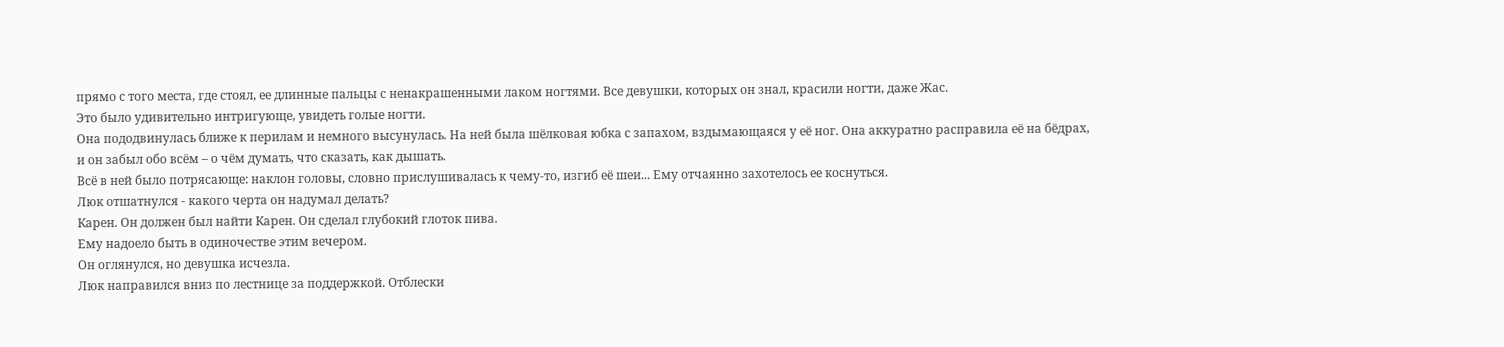прямо с того места, где стоял, ее длинные пальцы с ненакрашенными лаком ногтями. Все девушки, которых он знал, красили ногти, даже Жас.
Это было удивительно интригующе, увидеть голые ногти.
Она пододвинулась ближе к перилам и немного высунулась. На ней была шёлковая юбка с запахом, вздымающаяся у её ног. Она аккуратно расправила её на бёдрах, и он забыл обо всём – о чём думать, что сказать, как дышать.
Всё в ней было потрясающе: наклон головы, словно прислушивалась к чему-то, изгиб её шеи... Ему отчаянно захотелось ее коснуться.
Люк отшатнулся - какого черта он надумал делать?
Карен. Он должен был найти Карен. Он сделал глубокий глоток пива.
Ему надоело быть в одиночестве этим вечером.
Он оглянулся, но девушка исчезла.
Люк направился вниз по лестнице за поддержкой. Отблески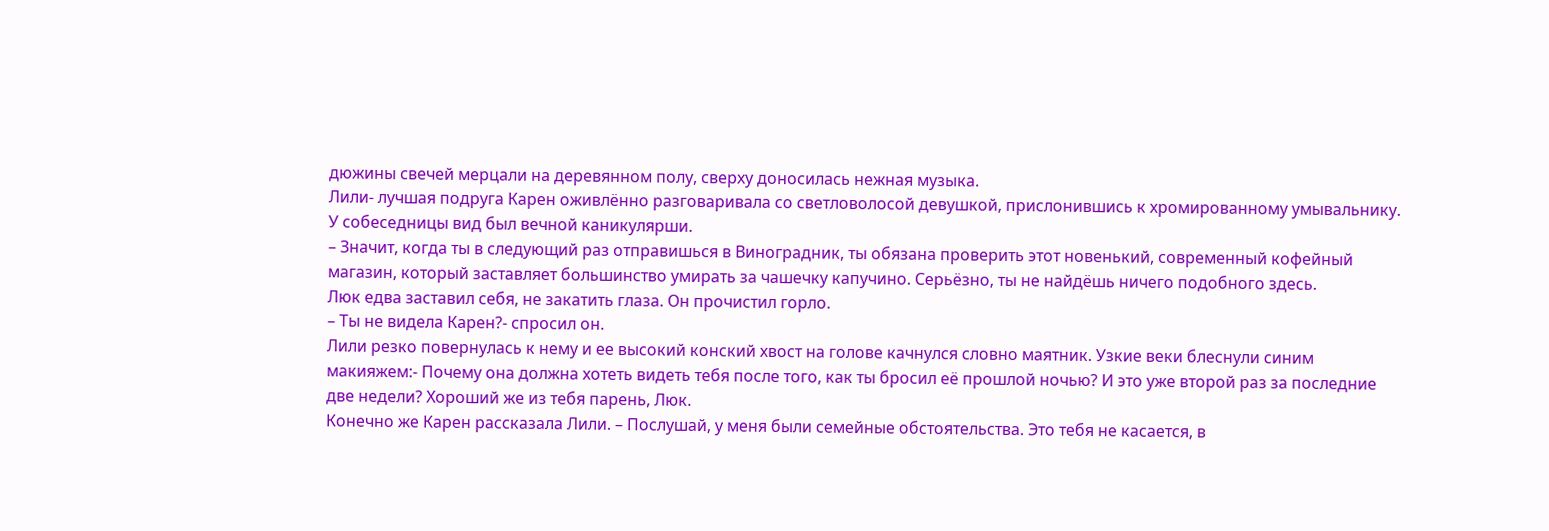дюжины свечей мерцали на деревянном полу, сверху доносилась нежная музыка.
Лили- лучшая подруга Карен оживлённо разговаривала со светловолосой девушкой, прислонившись к хромированному умывальнику. У собеседницы вид был вечной каникулярши.
– Значит, когда ты в следующий раз отправишься в Виноградник, ты обязана проверить этот новенький, современный кофейный магазин, который заставляет большинство умирать за чашечку капучино. Серьёзно, ты не найдёшь ничего подобного здесь.
Люк едва заставил себя, не закатить глаза. Он прочистил горло.
– Ты не видела Карен?- спросил он.
Лили резко повернулась к нему и ее высокий конский хвост на голове качнулся словно маятник. Узкие веки блеснули синим макияжем:- Почему она должна хотеть видеть тебя после того, как ты бросил её прошлой ночью? И это уже второй раз за последние две недели? Хороший же из тебя парень, Люк.
Конечно же Карен рассказала Лили. – Послушай, у меня были семейные обстоятельства. Это тебя не касается, в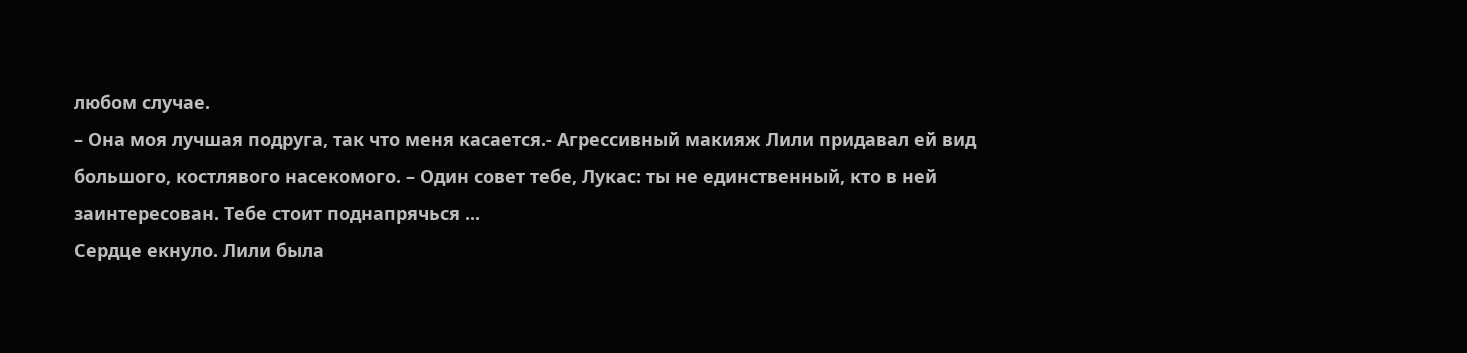любом случае.
– Она моя лучшая подруга, так что меня касается.- Агрессивный макияж Лили придавал ей вид большого, костлявого насекомого. – Один совет тебе, Лукас: ты не единственный, кто в ней заинтересован. Тебе стоит поднапрячься ...
Сердце екнуло. Лили была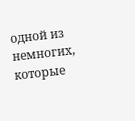одной из немногих, которые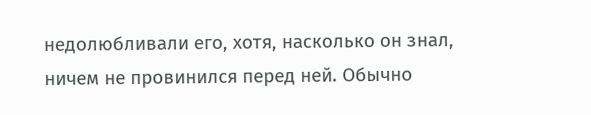недолюбливали его, хотя, насколько он знал, ничем не провинился перед ней. Обычно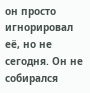он просто игнорировал её, но не сегодня. Он не собирался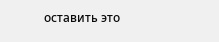оставить это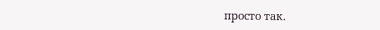просто так.